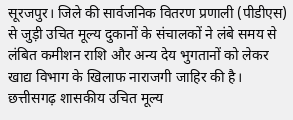सूरजपुर। जिले की सार्वजनिक वितरण प्रणाली (पीडीएस) से जुड़ी उचित मूल्य दुकानों के संचालकों ने लंबे समय से लंबित कमीशन राशि और अन्य देय भुगतानों को लेकर खाद्य विभाग के खिलाफ नाराजगी जाहिर की है। छत्तीसगढ़ शासकीय उचित मूल्य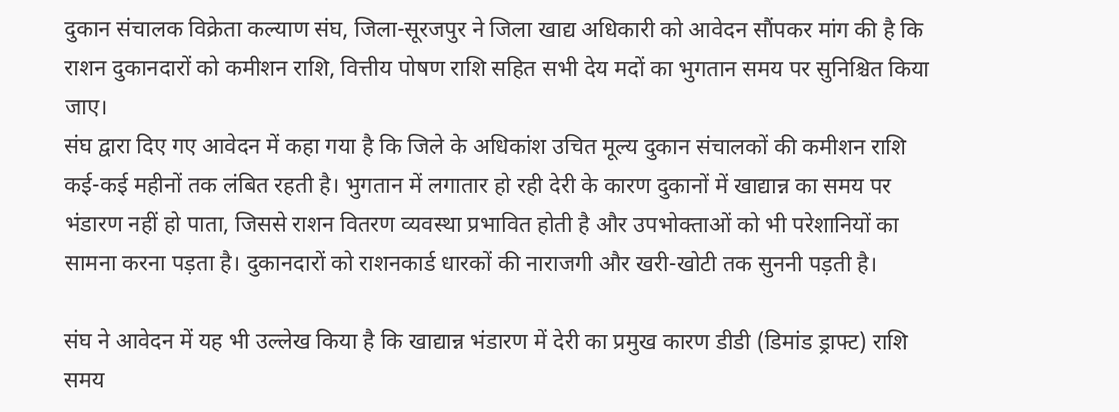दुकान संचालक विक्रेता कल्याण संघ, जिला-सूरजपुर ने जिला खाद्य अधिकारी को आवेदन सौंपकर मांग की है कि राशन दुकानदारों को कमीशन राशि, वित्तीय पोषण राशि सहित सभी देय मदों का भुगतान समय पर सुनिश्चित किया जाए।
संघ द्वारा दिए गए आवेदन में कहा गया है कि जिले के अधिकांश उचित मूल्य दुकान संचालकों की कमीशन राशि कई-कई महीनों तक लंबित रहती है। भुगतान में लगातार हो रही देरी के कारण दुकानों में खाद्यान्न का समय पर भंडारण नहीं हो पाता, जिससे राशन वितरण व्यवस्था प्रभावित होती है और उपभोक्ताओं को भी परेशानियों का सामना करना पड़ता है। दुकानदारों को राशनकार्ड धारकों की नाराजगी और खरी-खोटी तक सुननी पड़ती है।

संघ ने आवेदन में यह भी उल्लेख किया है कि खाद्यान्न भंडारण में देरी का प्रमुख कारण डीडी (डिमांड ड्राफ्ट) राशि समय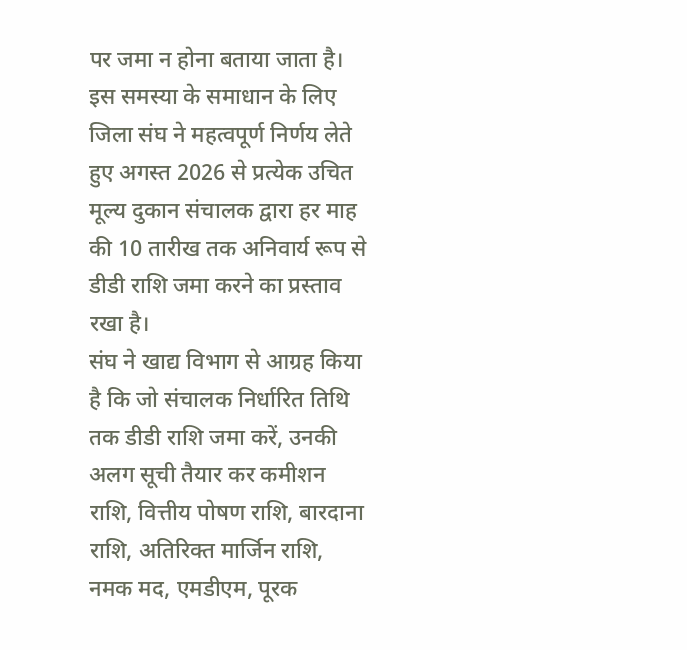पर जमा न होना बताया जाता है। इस समस्या के समाधान के लिए जिला संघ ने महत्वपूर्ण निर्णय लेते हुए अगस्त 2026 से प्रत्येक उचित मूल्य दुकान संचालक द्वारा हर माह की 10 तारीख तक अनिवार्य रूप से डीडी राशि जमा करने का प्रस्ताव रखा है।
संघ ने खाद्य विभाग से आग्रह किया है कि जो संचालक निर्धारित तिथि तक डीडी राशि जमा करें, उनकी अलग सूची तैयार कर कमीशन राशि, वित्तीय पोषण राशि, बारदाना राशि, अतिरिक्त मार्जिन राशि, नमक मद, एमडीएम, पूरक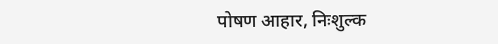पोषण आहार, निःशुल्क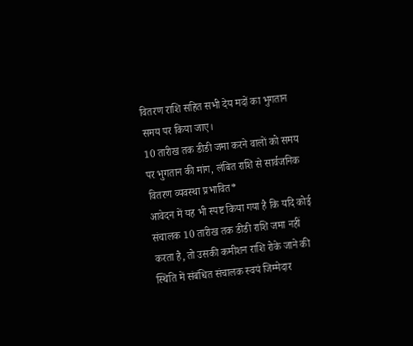वितरण राशि सहित सभी देय मदों का भुगतान समय पर किया जाए।
10 तारीख तक डीडी जमा करने वालों को समय पर भुगतान की मांग, लंबित राशि से सार्वजनिक वितरण व्यवस्था प्रभावित*
आवेदन में यह भी स्पष्ट किया गया है कि यदि कोई संचालक 10 तारीख तक डीडी राशि जमा नहीं करता है, तो उसकी कमीशन राशि रोके जाने की स्थिति में संबंधित संचालक स्वयं जिम्मेदार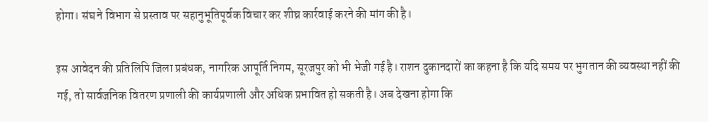होगा। संघ ने विभाग से प्रस्ताव पर सहानुभूतिपूर्वक विचार कर शीघ्र कार्रवाई करने की मांग की है।

इस आवेदन की प्रतिलिपि जिला प्रबंधक, नागरिक आपूर्ति निगम, सूरजपुर को भी भेजी गई है। राशन दुकानदारों का कहना है कि यदि समय पर भुगतान की व्यवस्था नहीं की गई, तो सार्वजनिक वितरण प्रणाली की कार्यप्रणाली और अधिक प्रभावित हो सकती है। अब देखना होगा कि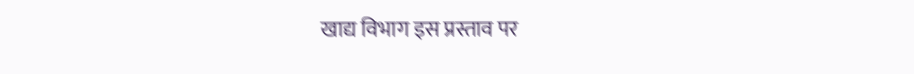खाद्य विभाग इस प्रस्ताव पर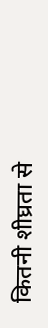कितनी शीघ्रता से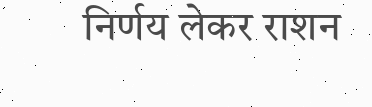निर्णय लेकर राशन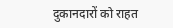दुकानदारों को राहत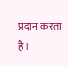प्रदान करता है।